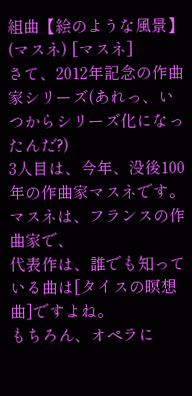組曲【絵のような風景】(マスネ) [マスネ]
さて、2012年記念の作曲家シリーズ(あれっ、いつからシリーズ化になったんだ?)
3人目は、今年、没後100年の作曲家マスネです。
マスネは、フランスの作曲家で、
代表作は、誰でも知っている曲は[タイスの瞑想曲]ですよね。
もちろん、オペラに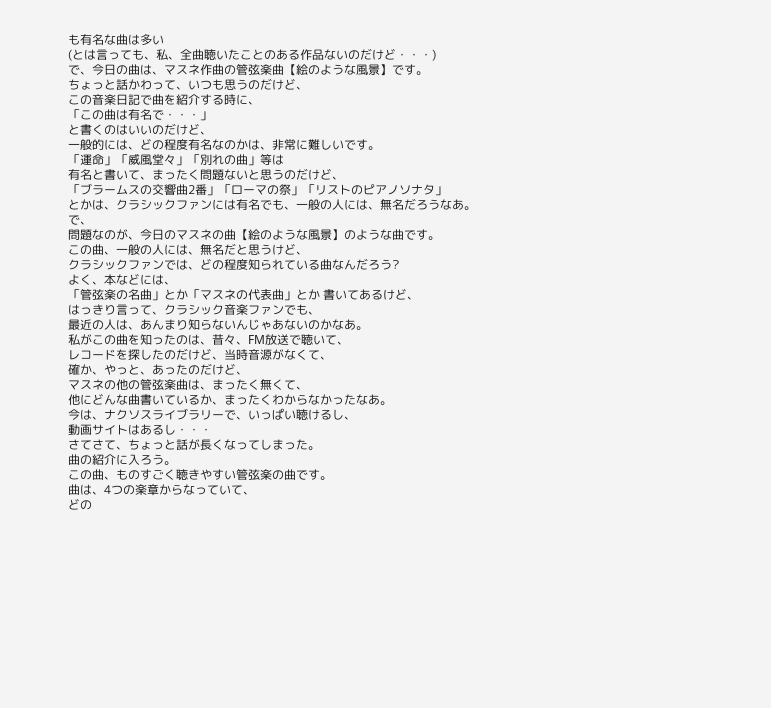も有名な曲は多い
(とは言っても、私、全曲聴いたことのある作品ないのだけど・・・)
で、今日の曲は、マスネ作曲の管弦楽曲【絵のような風景】です。
ちょっと話かわって、いつも思うのだけど、
この音楽日記で曲を紹介する時に、
「この曲は有名で・・・」
と書くのはいいのだけど、
一般的には、どの程度有名なのかは、非常に難しいです。
「運命」「威風堂々」「別れの曲」等は
有名と書いて、まったく問題ないと思うのだけど、
「ブラームスの交響曲2番」「ローマの祭」「リストのピアノソナタ」
とかは、クラシックファンには有名でも、一般の人には、無名だろうなあ。
で、
問題なのが、今日のマスネの曲【絵のような風景】のような曲です。
この曲、一般の人には、無名だと思うけど、
クラシックファンでは、どの程度知られている曲なんだろう?
よく、本などには、
「管弦楽の名曲」とか「マスネの代表曲」とか 書いてあるけど、
はっきり言って、クラシック音楽ファンでも、
最近の人は、あんまり知らないんじゃあないのかなあ。
私がこの曲を知ったのは、昔々、FM放送で聴いて、
レコードを探したのだけど、当時音源がなくて、
確か、やっと、あったのだけど、
マスネの他の管弦楽曲は、まったく無くて、
他にどんな曲書いているか、まったくわからなかったなあ。
今は、ナクソスライブラリーで、いっぱい聴けるし、
動画サイトはあるし・・・
さてさて、ちょっと話が長くなってしまった。
曲の紹介に入ろう。
この曲、ものすごく聴きやすい管弦楽の曲です。
曲は、4つの楽章からなっていて、
どの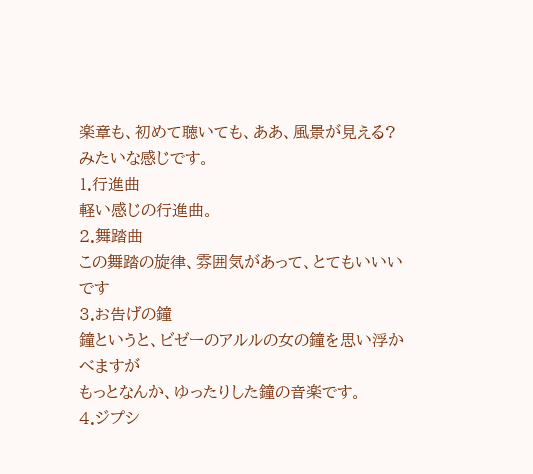楽章も、初めて聴いても、ああ、風景が見える?
みたいな感じです。
1.行進曲
軽い感じの行進曲。
2.舞踏曲
この舞踏の旋律、雰囲気があって、とてもいいいです
3.お告げの鐘
鐘というと、ビゼーのアルルの女の鐘を思い浮かべますが
もっとなんか、ゆったりした鐘の音楽です。
4.ジプシ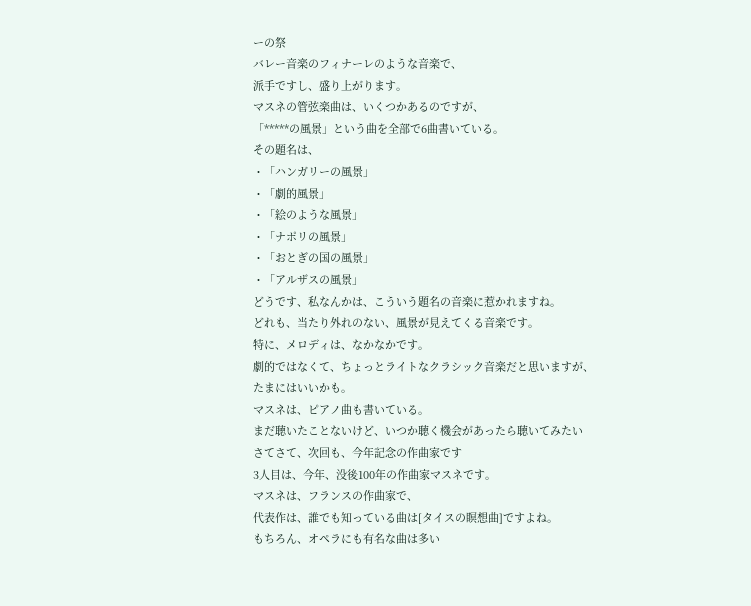ーの祭
バレー音楽のフィナーレのような音楽で、
派手ですし、盛り上がります。
マスネの管弦楽曲は、いくつかあるのですが、
「*****の風景」という曲を全部で6曲書いている。
その題名は、
・「ハンガリーの風景」
・「劇的風景」
・「絵のような風景」
・「ナポリの風景」
・「おとぎの国の風景」
・「アルザスの風景」
どうです、私なんかは、こういう題名の音楽に惹かれますね。
どれも、当たり外れのない、風景が見えてくる音楽です。
特に、メロディは、なかなかです。
劇的ではなくて、ちょっとライトなクラシック音楽だと思いますが、
たまにはいいかも。
マスネは、ピアノ曲も書いている。
まだ聴いたことないけど、いつか聴く機会があったら聴いてみたい
さてさて、次回も、今年記念の作曲家です
3人目は、今年、没後100年の作曲家マスネです。
マスネは、フランスの作曲家で、
代表作は、誰でも知っている曲は[タイスの瞑想曲]ですよね。
もちろん、オペラにも有名な曲は多い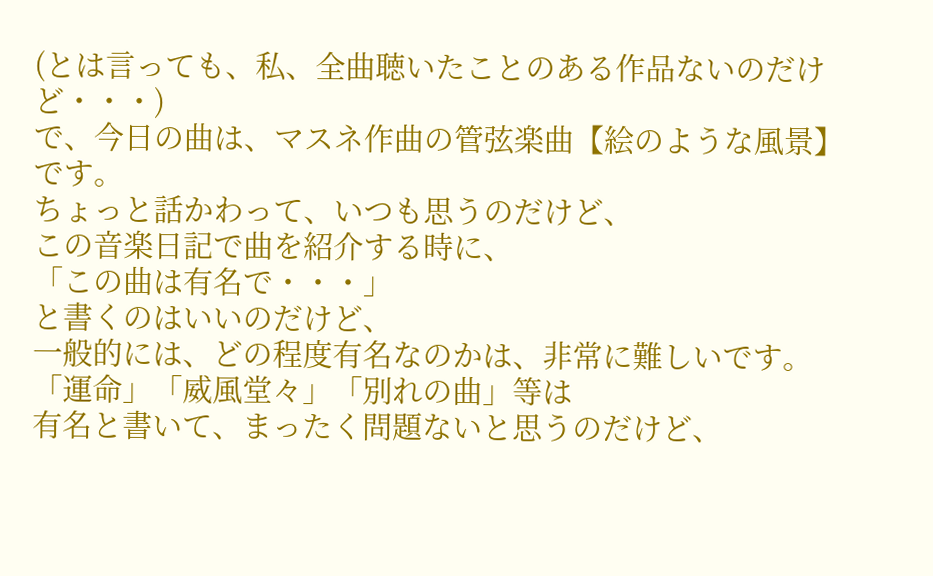(とは言っても、私、全曲聴いたことのある作品ないのだけど・・・)
で、今日の曲は、マスネ作曲の管弦楽曲【絵のような風景】です。
ちょっと話かわって、いつも思うのだけど、
この音楽日記で曲を紹介する時に、
「この曲は有名で・・・」
と書くのはいいのだけど、
一般的には、どの程度有名なのかは、非常に難しいです。
「運命」「威風堂々」「別れの曲」等は
有名と書いて、まったく問題ないと思うのだけど、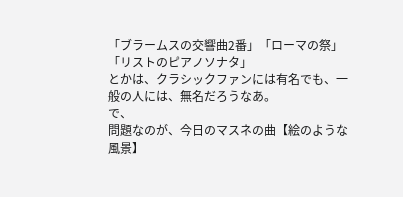「ブラームスの交響曲2番」「ローマの祭」「リストのピアノソナタ」
とかは、クラシックファンには有名でも、一般の人には、無名だろうなあ。
で、
問題なのが、今日のマスネの曲【絵のような風景】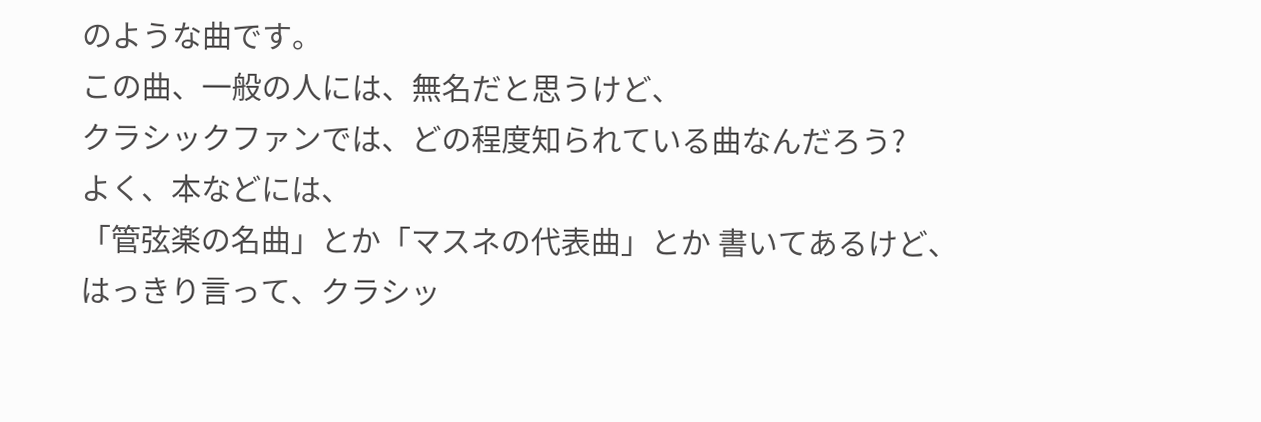のような曲です。
この曲、一般の人には、無名だと思うけど、
クラシックファンでは、どの程度知られている曲なんだろう?
よく、本などには、
「管弦楽の名曲」とか「マスネの代表曲」とか 書いてあるけど、
はっきり言って、クラシッ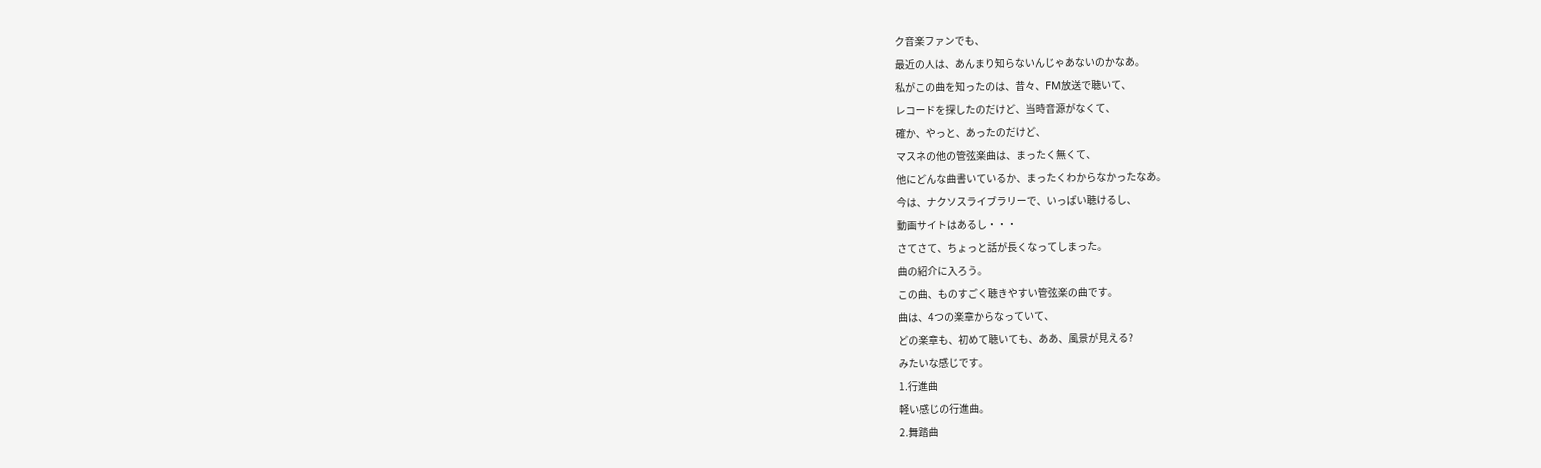ク音楽ファンでも、
最近の人は、あんまり知らないんじゃあないのかなあ。
私がこの曲を知ったのは、昔々、FM放送で聴いて、
レコードを探したのだけど、当時音源がなくて、
確か、やっと、あったのだけど、
マスネの他の管弦楽曲は、まったく無くて、
他にどんな曲書いているか、まったくわからなかったなあ。
今は、ナクソスライブラリーで、いっぱい聴けるし、
動画サイトはあるし・・・
さてさて、ちょっと話が長くなってしまった。
曲の紹介に入ろう。
この曲、ものすごく聴きやすい管弦楽の曲です。
曲は、4つの楽章からなっていて、
どの楽章も、初めて聴いても、ああ、風景が見える?
みたいな感じです。
1.行進曲
軽い感じの行進曲。
2.舞踏曲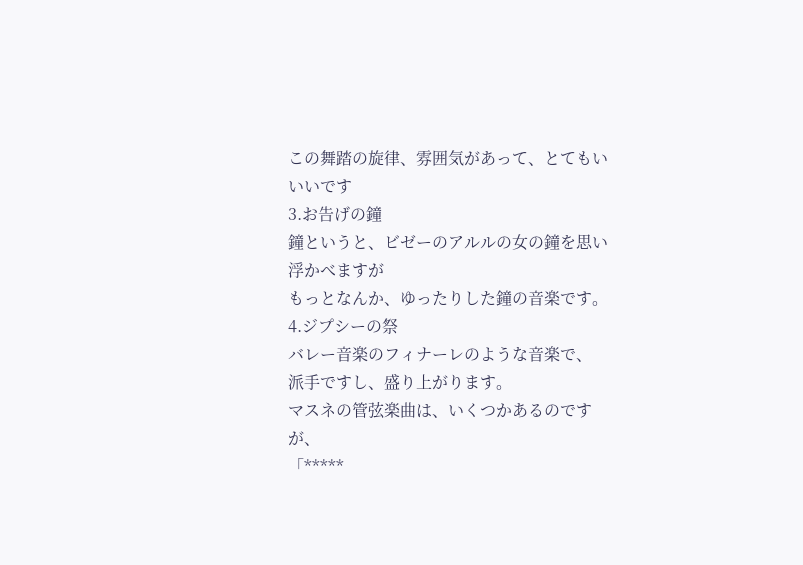この舞踏の旋律、雰囲気があって、とてもいいいです
3.お告げの鐘
鐘というと、ビゼーのアルルの女の鐘を思い浮かべますが
もっとなんか、ゆったりした鐘の音楽です。
4.ジプシーの祭
バレー音楽のフィナーレのような音楽で、
派手ですし、盛り上がります。
マスネの管弦楽曲は、いくつかあるのですが、
「*****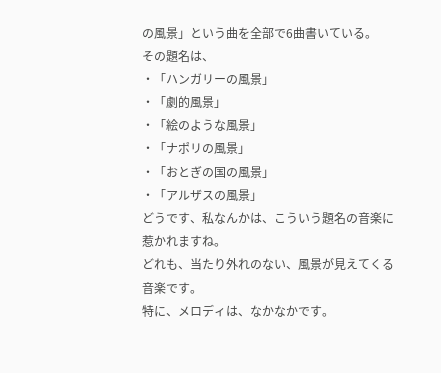の風景」という曲を全部で6曲書いている。
その題名は、
・「ハンガリーの風景」
・「劇的風景」
・「絵のような風景」
・「ナポリの風景」
・「おとぎの国の風景」
・「アルザスの風景」
どうです、私なんかは、こういう題名の音楽に惹かれますね。
どれも、当たり外れのない、風景が見えてくる音楽です。
特に、メロディは、なかなかです。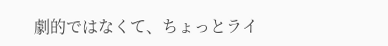劇的ではなくて、ちょっとライ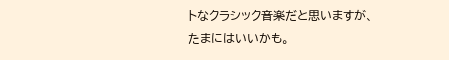トなクラシック音楽だと思いますが、
たまにはいいかも。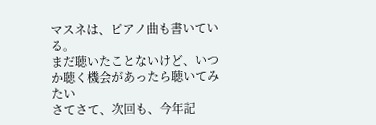マスネは、ピアノ曲も書いている。
まだ聴いたことないけど、いつか聴く機会があったら聴いてみたい
さてさて、次回も、今年記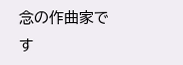念の作曲家です